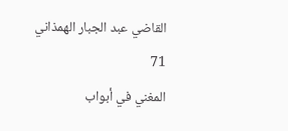القاضي عبد الجبار الهمذاني
71
المغني في أبواب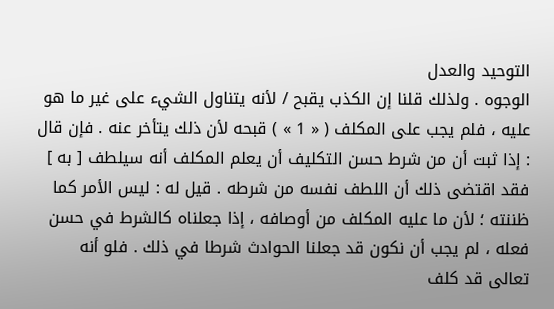التوحيد والعدل
الوجوه . ولذلك قلنا إن الكذب يقبح / لأنه يتناول الشيء على غير ما هو عليه ، فلم يجب على المكلف ( « 1 » ) قبحه لأن ذلك يتأخر عنه . فإن قال : إذا ثبت أن من شرط حسن التكليف أن يعلم المكلف أنه سيلطف [ به ] فقد اقتضى ذلك أن اللطف نفسه من شرطه . قيل له : ليس الأمر كما ظننته ؛ لأن ما عليه المكلف من أوصافه ، إذا جعلناه كالشرط في حسن فعله ، لم يجب أن نكون قد جعلنا الحوادث شرطا في ذلك . فلو أنه تعالى قد كلف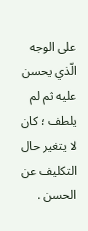على الوجه الّذي يحسن عليه ثم لم يلطف ؛ كان لا يتغير حال التكليف عن الحسن .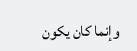وإنما كان يكون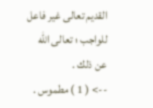القديم تعالى غير فاعل للواجب ؛ تعالى اللّه عن ذلك .
--> ( 1 ) مطموس .